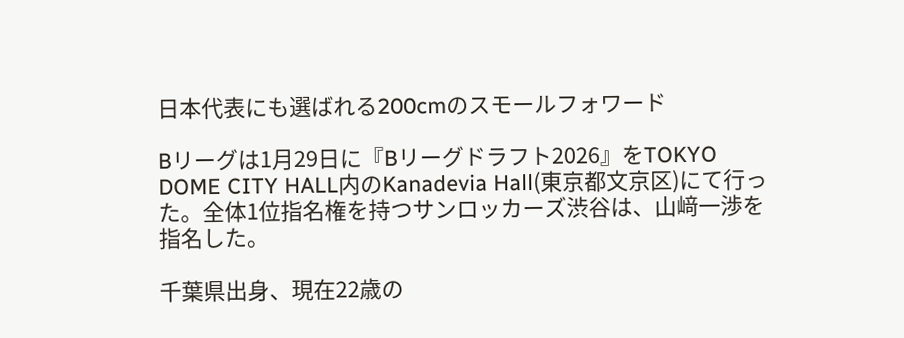日本代表にも選ばれる200cmのスモールフォワード

Bリーグは1月29日に『Bリーグドラフト2026』をTOKYO DOME CITY HALL内のKanadevia Hall(東京都文京区)にて行った。全体1位指名権を持つサンロッカーズ渋谷は、山﨑一渉を指名した。

千葉県出身、現在22歳の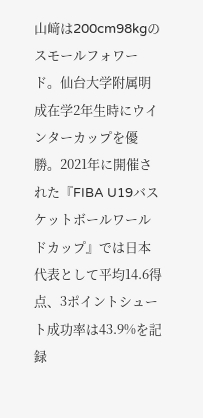山﨑は200cm98kgのスモールフォワード。仙台大学附属明成在学2年生時にウインターカップを優勝。2021年に開催された『FIBA U19バスケットボールワールドカップ』では日本代表として平均14.6得点、3ポイントシュート成功率は43.9%を記録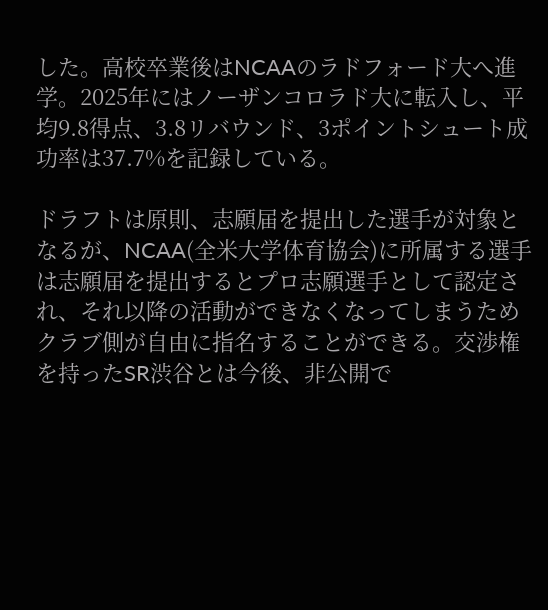した。高校卒業後はNCAAのラドフォード大へ進学。2025年にはノーザンコロラド大に転入し、平均9.8得点、3.8リバウンド、3ポイントシュート成功率は37.7%を記録している。

ドラフトは原則、志願届を提出した選手が対象となるが、NCAA(全米大学体育協会)に所属する選手は志願届を提出するとプロ志願選手として認定され、それ以降の活動ができなくなってしまうためクラブ側が自由に指名することができる。交渉権を持ったSR渋谷とは今後、非公開で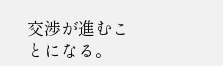交渉が進むことになる。